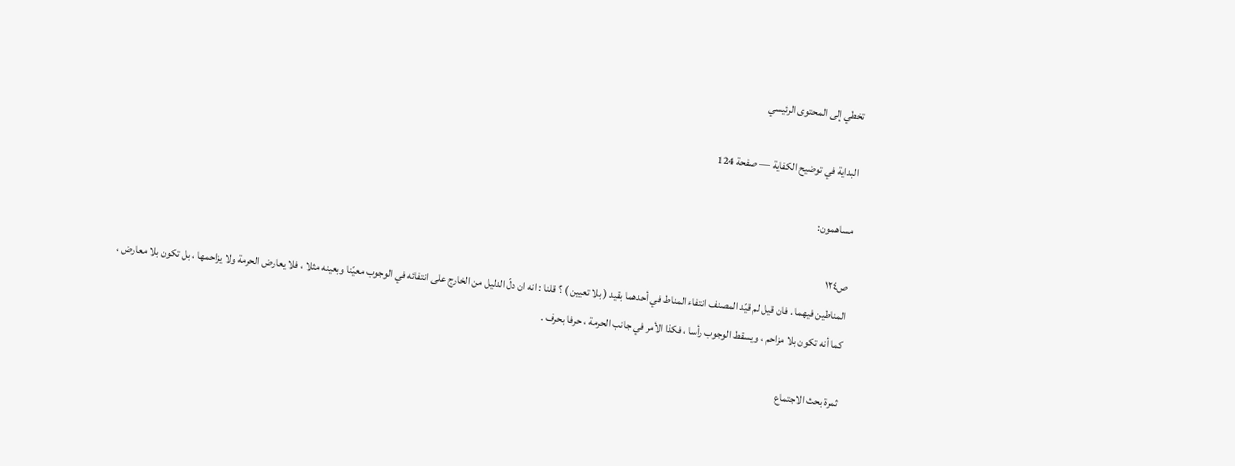تخطي إلى المحتوى الرئيسي

البداية في توضيح الكفاية — صفحة 124

مساهمون:

ص١٢٤
المناطين فيهما . فان قيل لم قيّد المصنف انتفاء المناط في أحدهما بقيد ( بلا تعيين ) ؟ قلنا : انه ان دلّ الدليل من الخارج على انتفائه في الوجوب معيّنا وبعينه مثلا ، فلا يعارض الحرمة ولا يزاحمها ، بل تكون بلا معارض ، كما أنه تكون بلا مزاحم ، ويسقط الوجوب رأسا ، فكذا الأمر في جانب الحرمة ، حرفا بحرف .

ثمرة بحث الاجتماع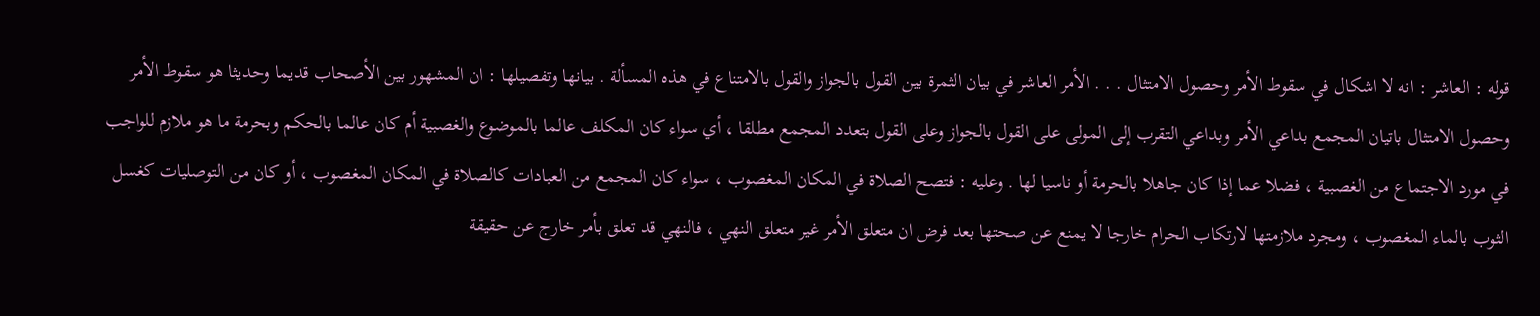قوله : العاشر : انه لا اشكال في سقوط الأمر وحصول الامتثال . . . الأمر العاشر في بيان الثمرة بين القول بالجواز والقول بالامتناع في هذه المسألة . بيانها وتفصيلها : ان المشهور بين الأصحاب قديما وحديثا هو سقوط الأمر وحصول الامتثال باتيان المجمع بداعي الأمر وبداعي التقرب إلى المولى على القول بالجواز وعلى القول بتعدد المجمع مطلقا ، أي سواء كان المكلف عالما بالموضوع والغصبية أم كان عالما بالحكم وبحرمة ما هو ملازم للواجب في مورد الاجتماع من الغصبية ، فضلا عما إذا كان جاهلا بالحرمة أو ناسيا لها . وعليه : فتصح الصلاة في المكان المغصوب ، سواء كان المجمع من العبادات كالصلاة في المكان المغصوب ، أو كان من التوصليات كغسل الثوب بالماء المغصوب ، ومجرد ملازمتها لارتكاب الحرام خارجا لا يمنع عن صحتها بعد فرض ان متعلق الأمر غير متعلق النهي ، فالنهي قد تعلق بأمر خارج عن حقيقة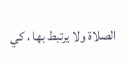الصلاة ولا يرتبط بها ، كي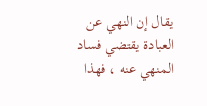يقال إن النهي عن العبادة يقتضي فساد المنهي عنه ، فهذا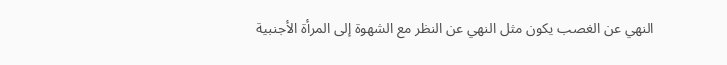النهي عن الغصب يكون مثل النهي عن النظر مع الشهوة إلى المرأة الأجنبية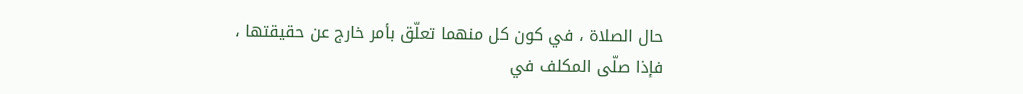حال الصلاة ، في كون كل منهما تعلّق بأمر خارج عن حقيقتها ، فإذا صلّى المكلف في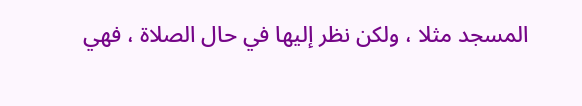المسجد مثلا ، ولكن نظر إليها في حال الصلاة ، فهي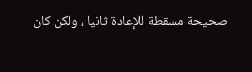صحيحة مسقطة للإعادة ثانيا ، ولكن كان